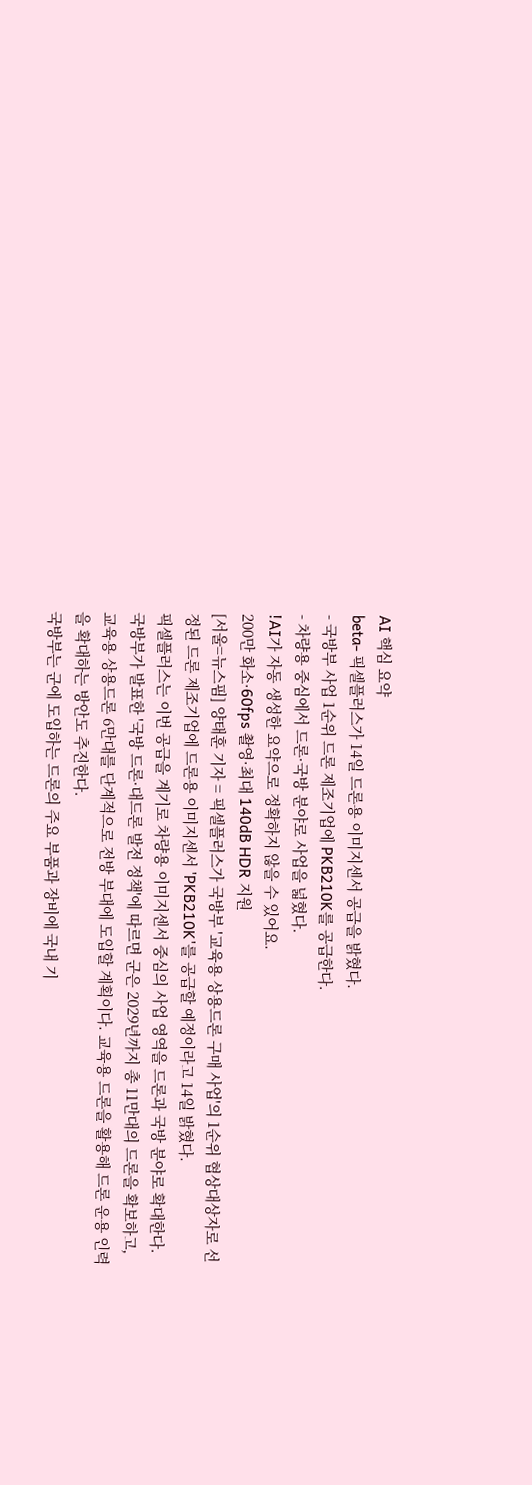AI 핵심 요약
beta- 픽셀플러스가 14일 드론용 이미지센서 공급을 밝혔다.
- 국방부 사업 1순위 드론 제조기업에 PKB210K를 공급한다.
- 차량용 중심에서 드론·국방 분야로 사업을 넓혔다.
!AI가 자동 생성한 요약으로 정확하지 않을 수 있어요.
200만 화소·60fps 촬영·최대 140dB HDR 지원
[서울=뉴스핌] 양태훈 기자 = 픽셀플러스가 국방부 '교육용 상용드론 구매 사업'의 1순위 협상대상자로 선정된 드론 제조기업에 드론용 이미지센서 'PKB210K'를 공급할 예정이라고 14일 밝혔다.
픽셀플러스는 이번 공급을 계기로 차량용 이미지센서 중심의 사업 영역을 드론과 국방 분야로 확대한다.
국방부가 발표한 '국방 드론·대드론 발전 정책'에 따르면 군은 2029년까지 총 11만대의 드론을 확보하고, 교육용 상용드론 6만대를 단계적으로 전방 부대에 도입할 계획이다. 교육용 드론을 활용해 드론 운용 인력을 확대하는 방안도 추진한다.
국방부는 군에 도입하는 드론의 주요 부품과 장비에 국내 기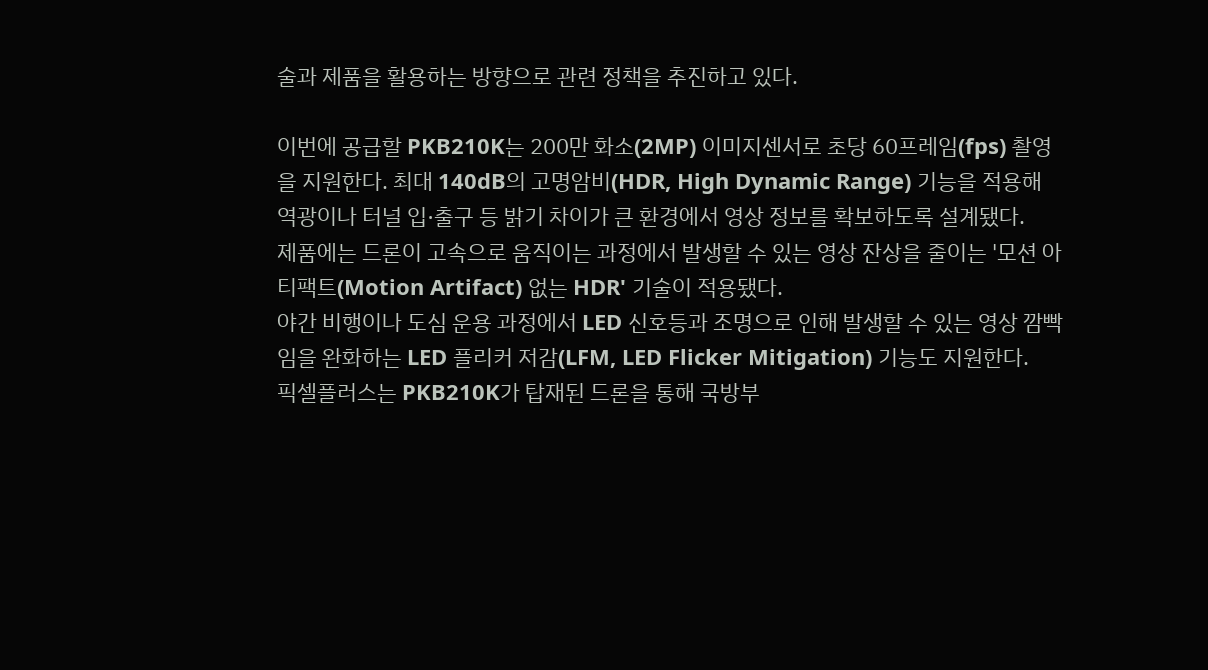술과 제품을 활용하는 방향으로 관련 정책을 추진하고 있다.

이번에 공급할 PKB210K는 200만 화소(2MP) 이미지센서로 초당 60프레임(fps) 촬영을 지원한다. 최대 140dB의 고명암비(HDR, High Dynamic Range) 기능을 적용해 역광이나 터널 입·출구 등 밝기 차이가 큰 환경에서 영상 정보를 확보하도록 설계됐다.
제품에는 드론이 고속으로 움직이는 과정에서 발생할 수 있는 영상 잔상을 줄이는 '모션 아티팩트(Motion Artifact) 없는 HDR' 기술이 적용됐다.
야간 비행이나 도심 운용 과정에서 LED 신호등과 조명으로 인해 발생할 수 있는 영상 깜빡임을 완화하는 LED 플리커 저감(LFM, LED Flicker Mitigation) 기능도 지원한다.
픽셀플러스는 PKB210K가 탑재된 드론을 통해 국방부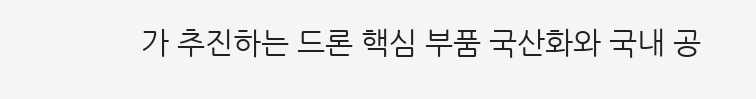가 추진하는 드론 핵심 부품 국산화와 국내 공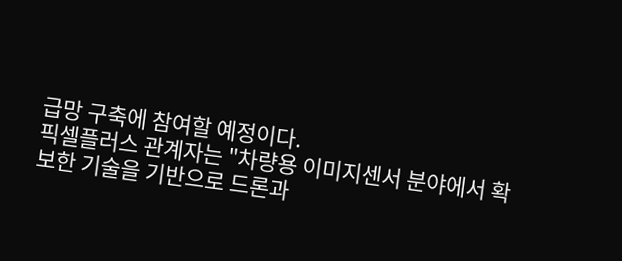급망 구축에 참여할 예정이다.
픽셀플러스 관계자는 "차량용 이미지센서 분야에서 확보한 기술을 기반으로 드론과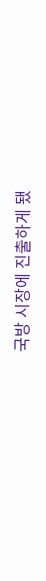국방 시장에 진출하게 됐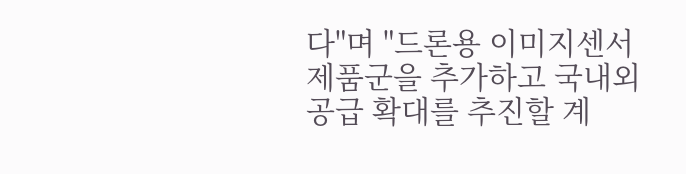다"며 "드론용 이미지센서 제품군을 추가하고 국내외 공급 확대를 추진할 계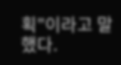획"이라고 말했다.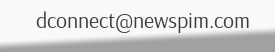dconnect@newspim.com